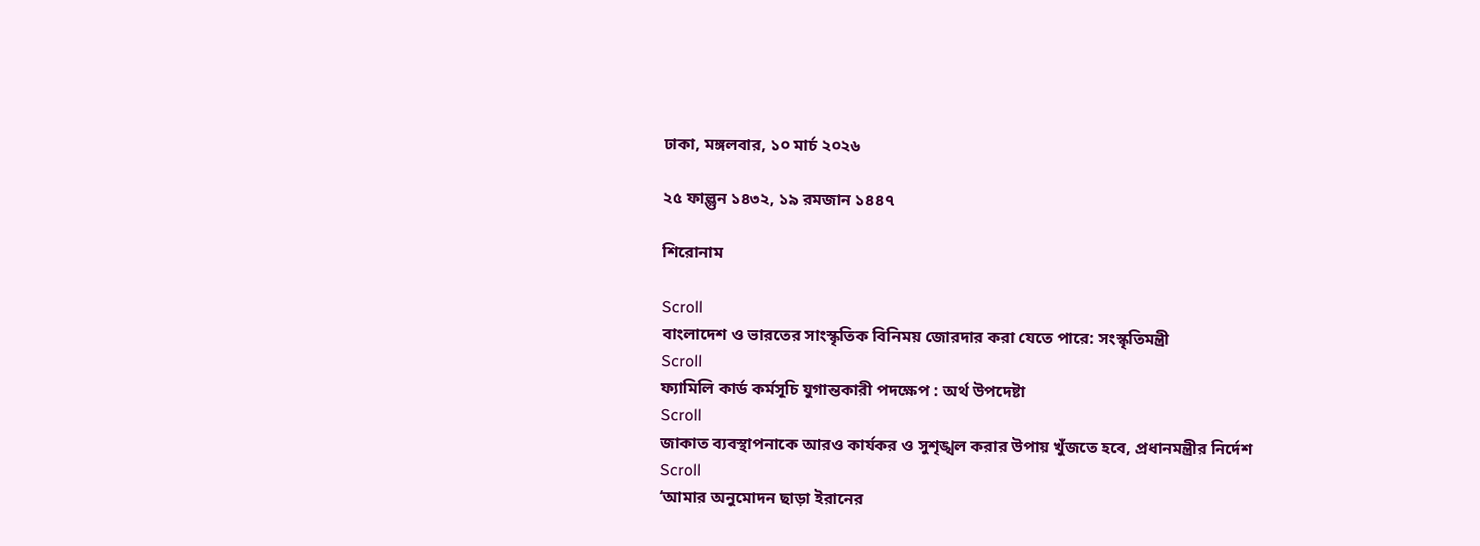ঢাকা, মঙ্গলবার, ১০ মার্চ ২০২৬

২৫ ফাল্গুন ১৪৩২, ১৯ রমজান ১৪৪৭

শিরোনাম

Scroll
বাংলাদেশ ও ভারতের সাংস্কৃতিক বিনিময় জোরদার করা যেতে পারে: সংস্কৃতিমন্ত্রী
Scroll
ফ্যামিলি কার্ড কর্মসূচি যুগান্তকারী পদক্ষেপ : অর্থ উপদেষ্টা
Scroll
জাকাত ব্যবস্থাপনাকে আরও কার্যকর ও সুশৃঙ্খল করার উপায় খুঁজতে হবে, প্রধানমন্ত্রীর নির্দেশ
Scroll
‘আমার অনুমোদন ছাড়া ইরানের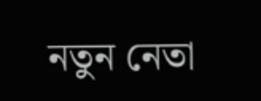নতুন নেতা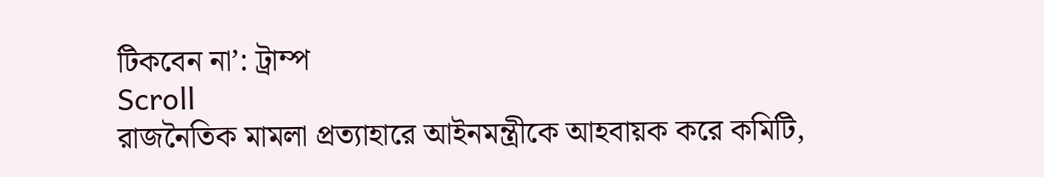টিকবেন না’: ট্রাম্প
Scroll
রাজনৈতিক মামলা প্রত্যাহারে আইনমন্ত্রীকে আহবায়ক করে কমিটি,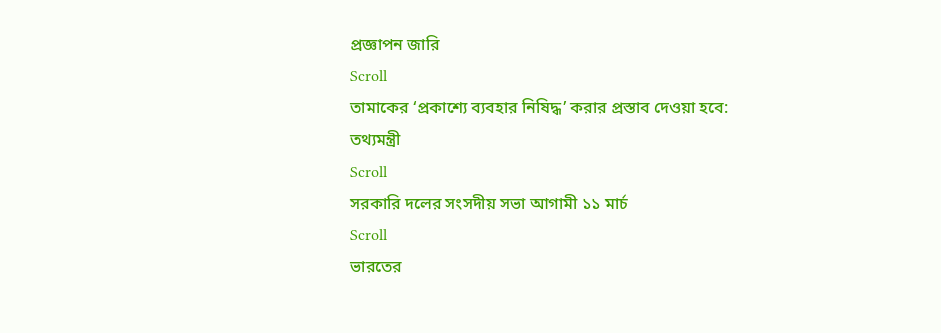প্রজ্ঞাপন জারি
Scroll
তামাকের ‘প্রকাশ্যে ব্যবহার নিষিদ্ধ’ করার প্রস্তাব দেওয়া হবে: তথ্যমন্ত্রী
Scroll
সরকারি দলের সংসদীয় সভা আগামী ১১ মার্চ
Scroll
ভারতের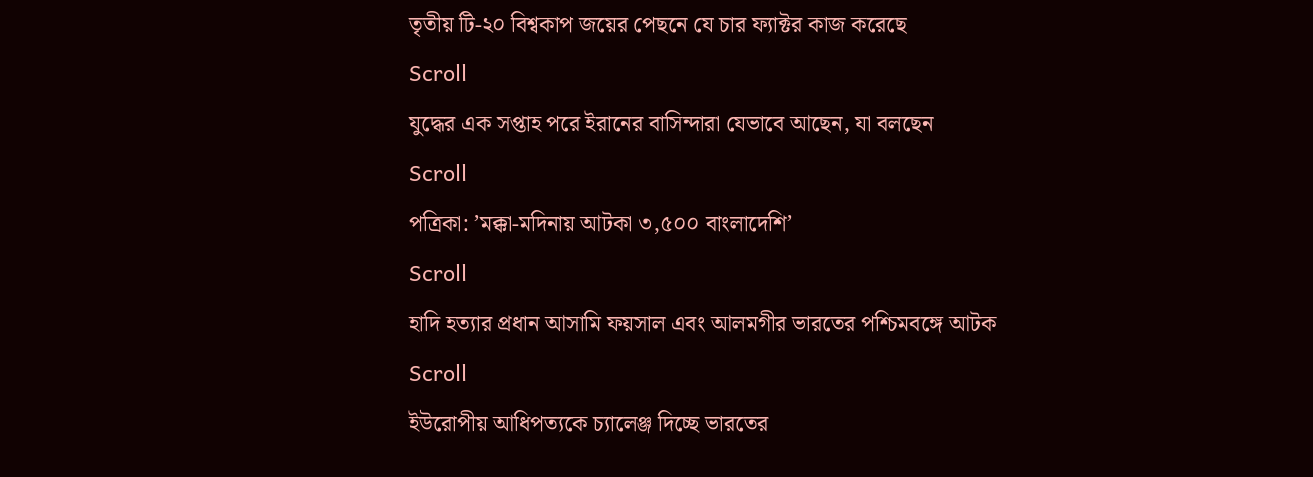তৃতীয় টি-২০ বিশ্বকাপ জয়ের পেছনে যে চার ফ্যাক্টর কাজ করেছে
Scroll
যুদ্ধের এক সপ্তাহ পরে ইরানের বাসিন্দারা যেভাবে আছেন, যা বলছেন
Scroll
পত্রিকা: ’মক্কা-মদিনায় আটকা ৩,৫০০ বাংলাদেশি’
Scroll
হাদি হত্যার প্রধান আসামি ফয়সাল এবং আলমগীর ভারতের পশ্চিমবঙ্গে আটক
Scroll
ইউরোপীয় আধিপত্যকে চ্যালেঞ্জ দিচ্ছে ভারতের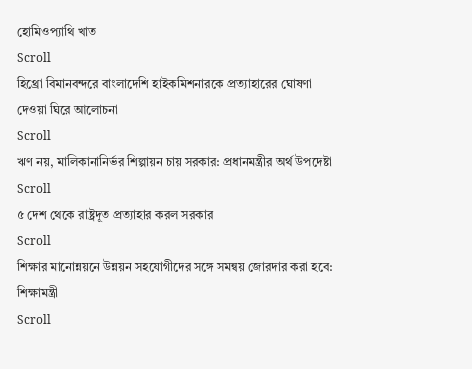হোমিওপ্যাথি খাত
Scroll
হিথ্রো বিমানবন্দরে বাংলাদেশি হাইকমিশনারকে প্রত্যাহারের ঘোষণা দেওয়া ঘিরে আলোচনা
Scroll
ঋণ নয়, মালিকানানির্ভর শিল্পায়ন চায় সরকার: প্রধানমন্ত্রীর অর্থ উপদেষ্টা
Scroll
৫ দেশ থেকে রাষ্ট্রদূত প্রত্যাহার করল সরকার
Scroll
শিক্ষার মানোন্নয়নে উন্নয়ন সহযোগীদের সঙ্গে সমন্বয় জোরদার করা হবে: শিক্ষামন্ত্রী
Scroll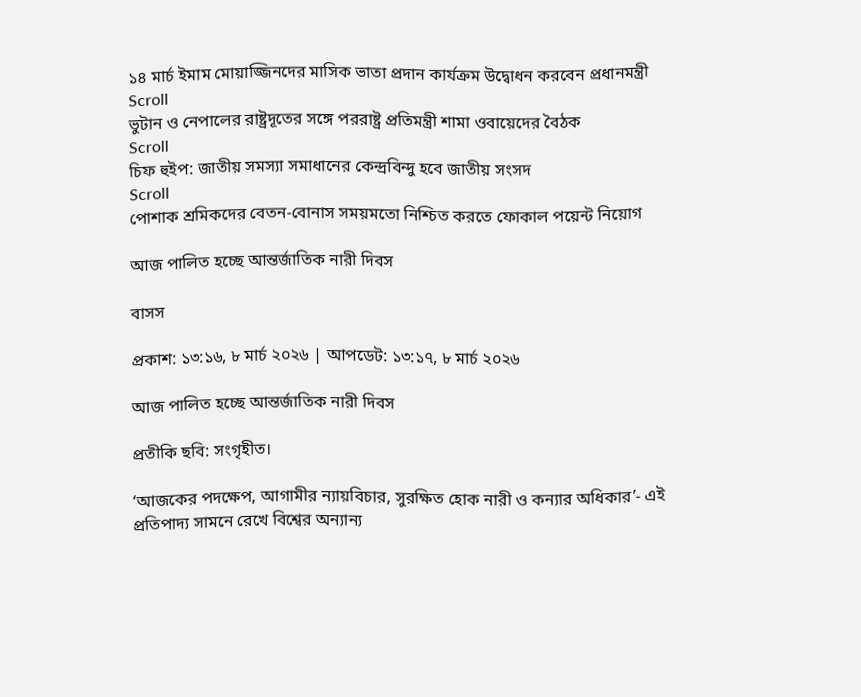১৪ মার্চ ইমাম মোয়াজ্জিনদের মাসিক ভাতা প্রদান কার্যক্রম উদ্বোধন করবেন প্রধানমন্ত্রী
Scroll
ভুটান ও নেপালের রাষ্ট্রদূতের সঙ্গে পররাষ্ট্র প্রতিমন্ত্রী শামা ওবায়েদের বৈঠক
Scroll
চিফ হুইপ: জাতীয় সমস্যা সমাধানের কেন্দ্রবিন্দু হবে জাতীয় সংসদ
Scroll
পোশাক শ্রমিকদের বেতন-বোনাস সময়মতো নিশ্চিত করতে ফোকাল পয়েন্ট নিয়োগ

আজ পালিত হচ্ছে আন্তর্জাতিক নারী দিবস

বাসস

প্রকাশ: ১৩:১৬, ৮ মার্চ ২০২৬ | আপডেট: ১৩:১৭, ৮ মার্চ ২০২৬

আজ পালিত হচ্ছে আন্তর্জাতিক নারী দিবস

প্রতীকি ছবি: সংগৃহীত।

‘আজকের পদক্ষেপ, আগামীর ন্যায়বিচার, সুরক্ষিত হোক নারী ও কন্যার অধিকার’- এই প্রতিপাদ্য সামনে রেখে বিশ্বের অন্যান্য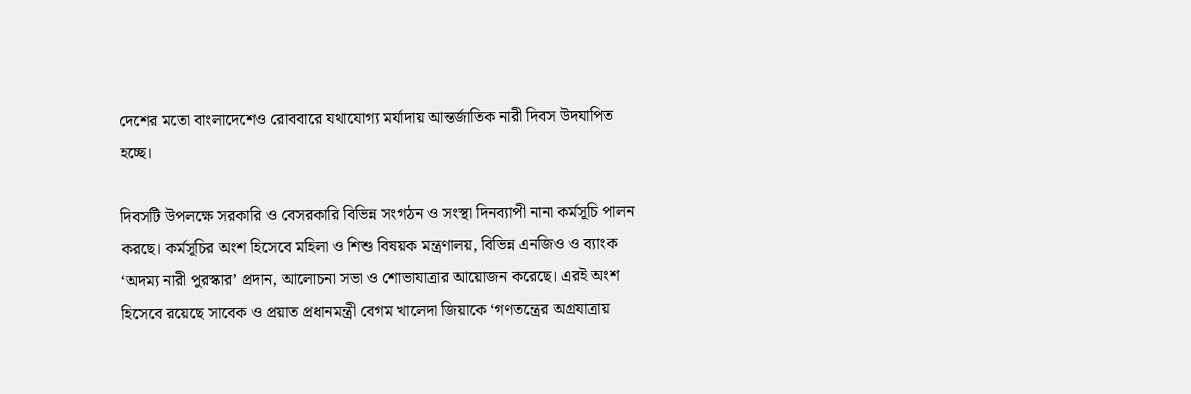দেশের মতো বাংলাদেশেও রোববারে যথাযোগ্য মর্যাদায় আন্তর্জাতিক নারী দিবস উদযাপিত হচ্ছে।

দিবসটি উপলক্ষে সরকারি ও বেসরকারি বিভিন্ন সংগঠন ও সংস্থা দিনব্যাপী নানা কর্মসূচি পালন করছে। কর্মসূচির অংশ হিসেবে মহিলা ও শিশু বিষয়ক মন্ত্রণালয়, বিভিন্ন এনজিও ও ব্যাংক ‘অদম্য নারী পুরস্কার’ প্রদান, আলোচনা সভা ও শোভাযাত্রার আয়োজন করেছে। এরই অংশ হিসেবে রয়েছে সাবেক ও প্রয়াত প্রধানমন্ত্রী বেগম খালেদা জিয়াকে ‘গণতন্ত্রের অগ্রযাত্রায়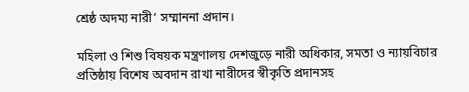শ্রেষ্ঠ অদম্য নারী’ সম্মাননা প্রদান।

মহিলা ও শিশু বিষয়ক মন্ত্রণালয় দেশজুড়ে নারী অধিকার, সমতা ও ন্যায়বিচার প্রতিষ্ঠায় বিশেষ অবদান রাখা নারীদের স্বীকৃতি প্রদানসহ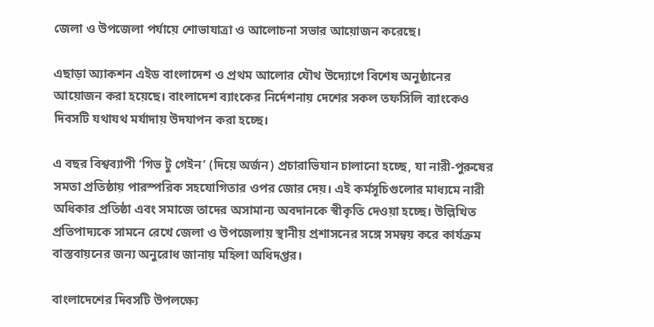জেলা ও উপজেলা পর্যায়ে শোভাযাত্রা ও আলোচনা সভার আয়োজন করেছে।

এছাড়া অ্যাকশন এইড বাংলাদেশ ও প্রথম আলোর যৌথ উদ্যোগে বিশেষ অনুষ্ঠানের আয়োজন করা হয়েছে। বাংলাদেশ ব্যাংকের নির্দেশনায় দেশের সকল তফসিলি ব্যাংকেও দিবসটি যথাযথ মর্যাদায় উদযাপন করা হচ্ছে।

এ বছর বিশ্বব্যাপী ‘গিভ টু গেইন’ (দিয়ে অর্জন) প্রচারাভিযান চালানো হচ্ছে, যা নারী-পুরুষের সমতা প্রতিষ্ঠায় পারস্পরিক সহযোগিতার ওপর জোর দেয়। এই কর্মসূচিগুলোর মাধ্যমে নারী অধিকার প্রতিষ্ঠা এবং সমাজে তাদের অসামান্য অবদানকে স্বীকৃতি দেওয়া হচ্ছে। উল্লিখিত প্রতিপাদ্যকে সামনে রেখে জেলা ও উপজেলায় স্থানীয় প্রশাসনের সঙ্গে সমন্বয় করে কার্যক্রম বাস্তবায়নের জন্য অনুরোধ জানায় মহিলা অধিদপ্তর।

বাংলাদেশের দিবসটি উপলক্ষ্যে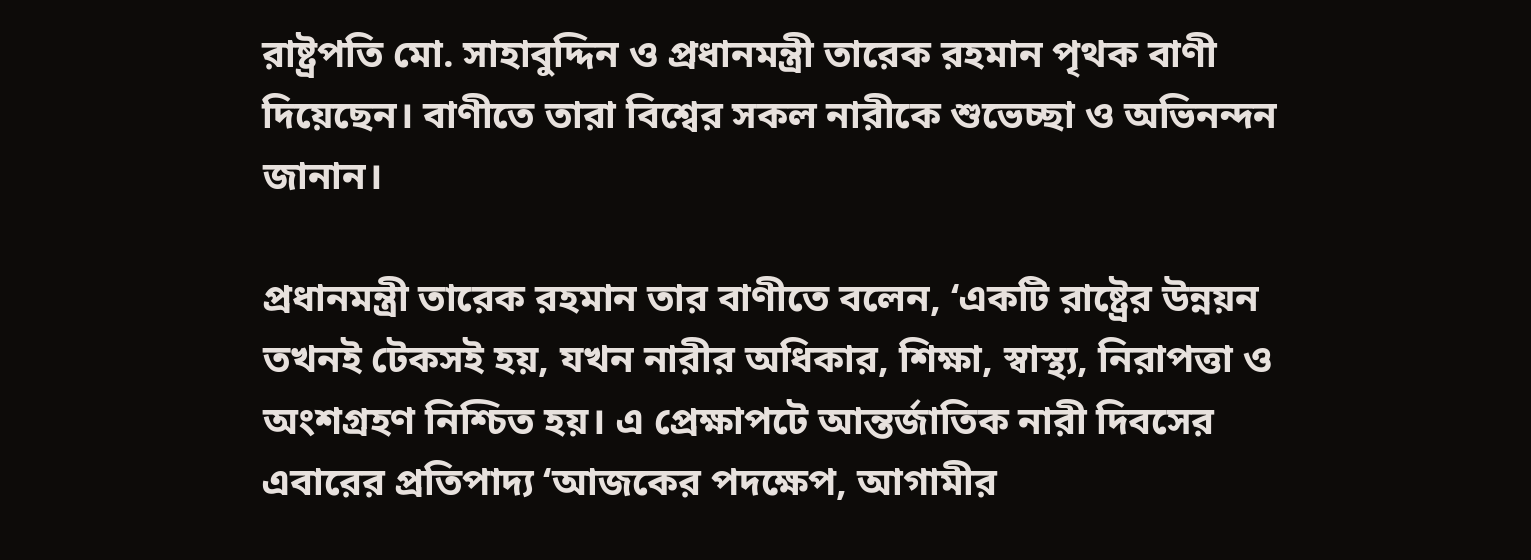রাষ্ট্রপতি মো. সাহাবুদ্দিন ও প্রধানমন্ত্রী তারেক রহমান পৃথক বাণী দিয়েছেন। বাণীতে তারা বিশ্বের সকল নারীকে শুভেচ্ছা ও অভিনন্দন জানান।

প্রধানমন্ত্রী তারেক রহমান তার বাণীতে বলেন, ‘একটি রাষ্ট্রের উন্নয়ন তখনই টেকসই হয়, যখন নারীর অধিকার, শিক্ষা, স্বাস্থ্য, নিরাপত্তা ও অংশগ্রহণ নিশ্চিত হয়। এ প্রেক্ষাপটে আন্তর্জাতিক নারী দিবসের এবারের প্রতিপাদ্য ‘আজকের পদক্ষেপ, আগামীর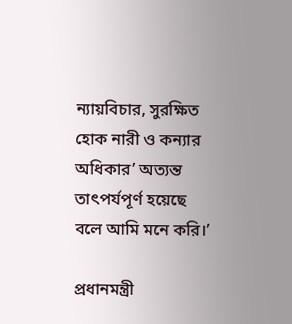ন্যায়বিচার, সুরক্ষিত হোক নারী ও কন্যার অধিকার’ অত্যন্ত তাৎপর্যপূর্ণ হয়েছে বলে আমি মনে করি।’

প্রধানমন্ত্রী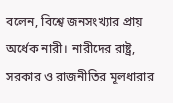বলেন, বিশ্বে জনসংখ্যার প্রায় অর্ধেক নারী। নারীদের রাষ্ট্র, সরকার ও রাজনীতির মূলধারার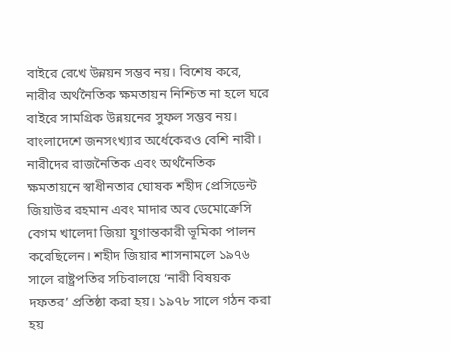বাইরে রেখে উন্নয়ন সম্ভব নয়। বিশেষ করে, নারীর অর্থনৈতিক ক্ষমতায়ন নিশ্চিত না হলে ঘরে বাইরে সামগ্রিক উন্নয়নের সুফল সম্ভব নয়। বাংলাদেশে জনসংখ্যার অর্ধেকেরও বেশি নারী। নারীদের রাজনৈতিক এবং অর্থনৈতিক ক্ষমতায়নে স্বাধীনতার ঘোষক শহীদ প্রেসিডেন্ট জিয়াউর রহমান এবং মাদার অব ডেমোক্রেসি বেগম খালেদা জিয়া যুগান্তকারী ভূমিকা পালন করেছিলেন। শহীদ জিয়ার শাসনামলে ১৯৭৬ সালে রাষ্ট্রপতির সচিবালয়ে ‘নারী বিষয়ক দফতর’ প্রতিষ্ঠা করা হয়। ১৯৭৮ সালে গঠন করা হয়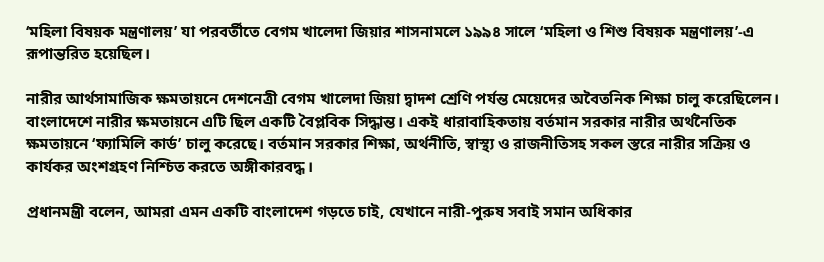‘মহিলা বিষয়ক মন্ত্রণালয়’ যা পরবর্তীতে বেগম খালেদা জিয়ার শাসনামলে ১৯৯৪ সালে ‘মহিলা ও শিশু বিষয়ক মন্ত্রণালয়’-এ রূপান্তরিত হয়েছিল।

নারীর আর্থসামাজিক ক্ষমতায়নে দেশনেত্রী বেগম খালেদা জিয়া দ্বাদশ শ্রেণি পর্যন্ত মেয়েদের অবৈতনিক শিক্ষা চালু করেছিলেন। বাংলাদেশে নারীর ক্ষমতায়নে এটি ছিল একটি বৈপ্লবিক সিদ্ধান্ত। একই ধারাবাহিকতায় বর্তমান সরকার নারীর অর্থনৈতিক ক্ষমতায়নে ‘ফ্যামিলি কার্ড’ চালু করেছে। বর্তমান সরকার শিক্ষা, অর্থনীতি, স্বাস্থ্য ও রাজনীতিসহ সকল স্তরে নারীর সক্রিয় ও কার্যকর অংশগ্রহণ নিশ্চিত করতে অঙ্গীকারবদ্ধ।

প্রধানমন্ত্রী বলেন, আমরা এমন একটি বাংলাদেশ গড়তে চাই, যেখানে নারী-পুরুষ সবাই সমান অধিকার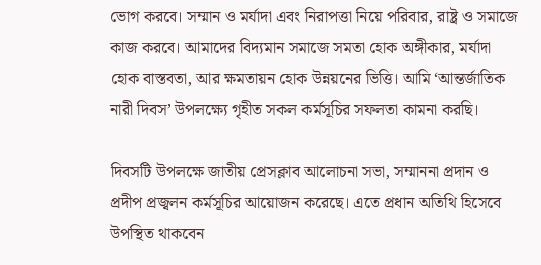ভোগ করবে। সম্মান ও মর্যাদা এবং নিরাপত্তা নিয়ে পরিবার, রাষ্ট্র ও সমাজে কাজ করবে। আমাদের বিদ্যমান সমাজে সমতা হোক অঙ্গীকার, মর্যাদা হোক বাস্তবতা, আর ক্ষমতায়ন হোক উন্নয়নের ভিত্তি। আমি ‘আন্তর্জাতিক নারী দিবস’ উপলক্ষ্যে গৃহীত সকল কর্মসূচির সফলতা কামনা করছি।

দিবসটি উপলক্ষে জাতীয় প্রেসক্লাব আলোচনা সভা, সম্মাননা প্রদান ও প্রদীপ প্রজ্বলন কর্মসূচির আয়োজন করেছে। এতে প্রধান অতিথি হিসেবে উপস্থিত থাকবেন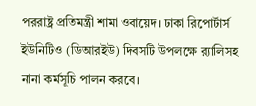পররাষ্ট্র প্রতিমন্ত্রী শামা ওবায়েদ। ঢাকা রিপোর্টার্স ইউনিটিও (ডিআরইউ) দিবসটি উপলক্ষে র‌্যালিসহ নানা কর্মসূচি পালন করবে।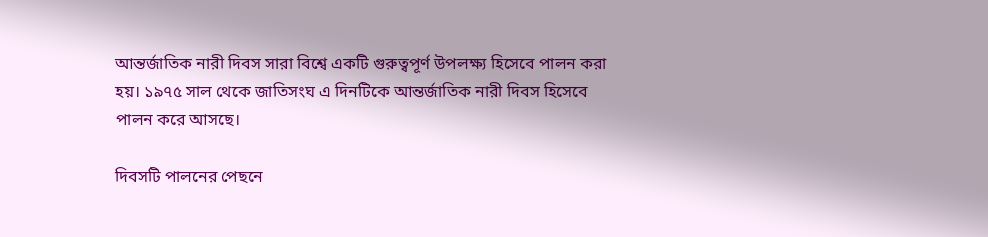আন্তর্জাতিক নারী দিবস সারা বিশ্বে একটি গুরুত্বপূর্ণ উপলক্ষ্য হিসেবে পালন করা হয়। ১৯৭৫ সাল থেকে জাতিসংঘ এ দিনটিকে আন্তর্জাতিক নারী দিবস হিসেবে পালন করে আসছে।

দিবসটি পালনের পেছনে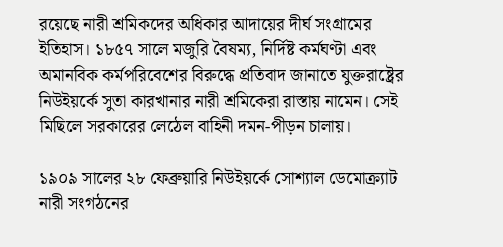রয়েছে নারী শ্রমিকদের অধিকার আদায়ের দীর্ঘ সংগ্রামের ইতিহাস। ১৮৫৭ সালে মজুরি বৈষম্য, নির্দিষ্ট কর্মঘণ্টা এবং অমানবিক কর্মপরিবেশের বিরুদ্ধে প্রতিবাদ জানাতে যুক্তরাষ্ট্রের নিউইয়র্কে সুতা কারখানার নারী শ্রমিকেরা রাস্তায় নামেন। সেই মিছিলে সরকারের লেঠেল বাহিনী দমন-পীড়ন চালায়।

১৯০৯ সালের ২৮ ফেব্রুয়ারি নিউইয়র্কে সোশ্যাল ডেমোক্র্যাট নারী সংগঠনের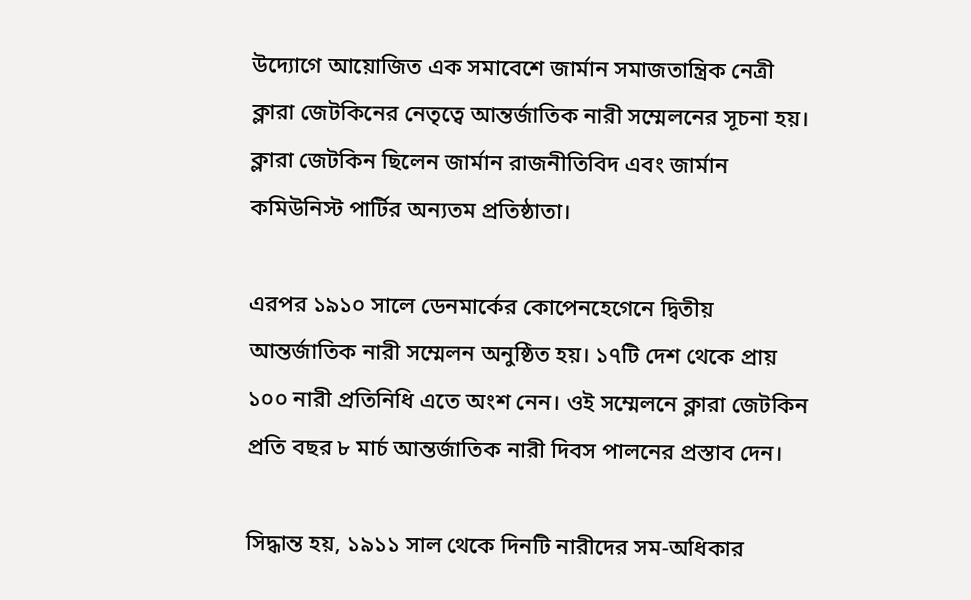উদ্যোগে আয়োজিত এক সমাবেশে জার্মান সমাজতান্ত্রিক নেত্রী ক্লারা জেটকিনের নেতৃত্বে আন্তর্জাতিক নারী সম্মেলনের সূচনা হয়। ক্লারা জেটকিন ছিলেন জার্মান রাজনীতিবিদ এবং জার্মান কমিউনিস্ট পার্টির অন্যতম প্রতিষ্ঠাতা।

এরপর ১৯১০ সালে ডেনমার্কের কোপেনহেগেনে দ্বিতীয় আন্তর্জাতিক নারী সম্মেলন অনুষ্ঠিত হয়। ১৭টি দেশ থেকে প্রায় ১০০ নারী প্রতিনিধি এতে অংশ নেন। ওই সম্মেলনে ক্লারা জেটকিন প্রতি বছর ৮ মার্চ আন্তর্জাতিক নারী দিবস পালনের প্রস্তাব দেন।

সিদ্ধান্ত হয়, ১৯১১ সাল থেকে দিনটি নারীদের সম-অধিকার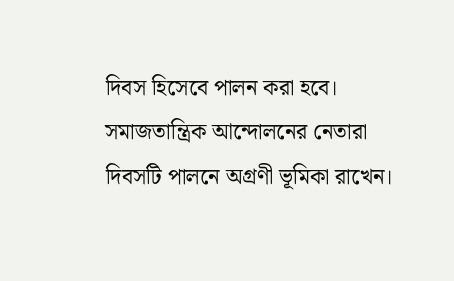দিবস হিসেবে পালন করা হবে। সমাজতান্ত্রিক আন্দোলনের নেতারা দিবসটি পালনে অগ্রণী ভূমিকা রাখেন।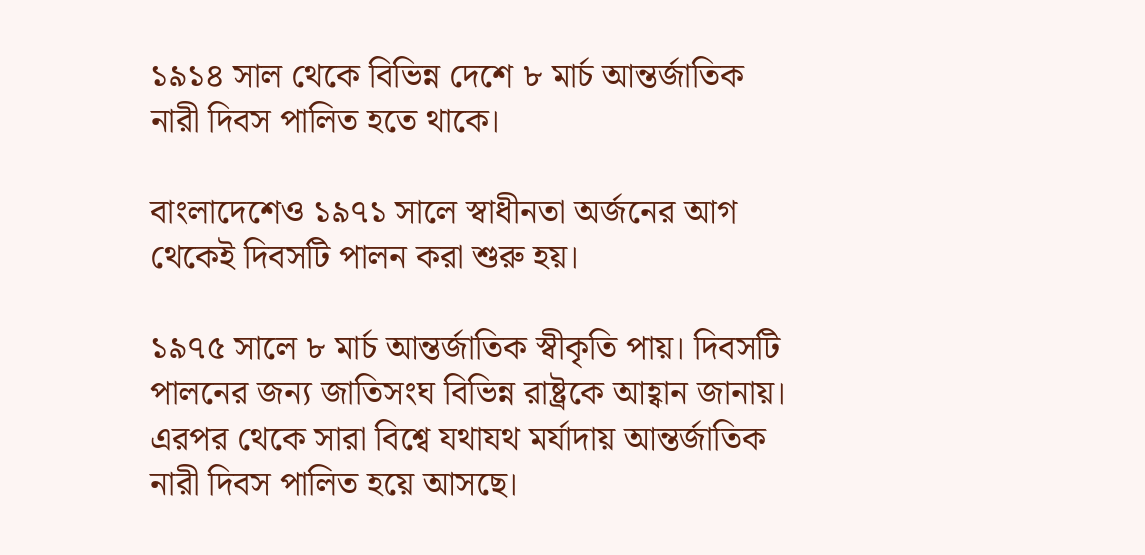১৯১৪ সাল থেকে বিভিন্ন দেশে ৮ মার্চ আন্তর্জাতিক নারী দিবস পালিত হতে থাকে।

বাংলাদেশেও ১৯৭১ সালে স্বাধীনতা অর্জনের আগ থেকেই দিবসটি পালন করা শুরু হয়।

১৯৭৫ সালে ৮ মার্চ আন্তর্জাতিক স্বীকৃতি পায়। দিবসটি পালনের জন্য জাতিসংঘ বিভিন্ন রাষ্ট্রকে আহ্বান জানায়। এরপর থেকে সারা বিশ্বে যথাযথ মর্যাদায় আন্তর্জাতিক নারী দিবস পালিত হয়ে আসছে।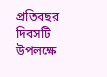প্রতিবছর দিবসটি উপলক্ষে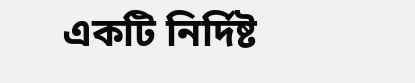একটি নির্দিষ্ট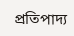প্রতিপাদ্য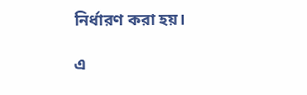নির্ধারণ করা হয়।

এ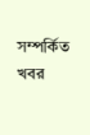সম্পর্কিত খবর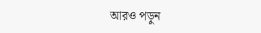আরও পড়ুন